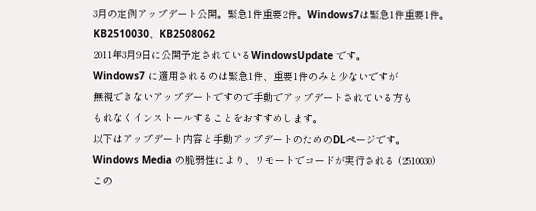3月の定例アップデート公開。緊急1件重要2件。Windows7は緊急1件重要1件。KB2510030、KB2508062
2011年3月9日に公開予定されているWindowsUpdate です。
Windows7 に適用されるのは緊急1件、重要1件のみと少ないですが
無視できないアップデートですので手動でアップデートされている方も
もれなくインストールすることをおすすめします。
以下はアップデート内容と手動アップデートのためのDLページです。
Windows Media の脆弱性により、リモートでコードが実行される (2510030)
この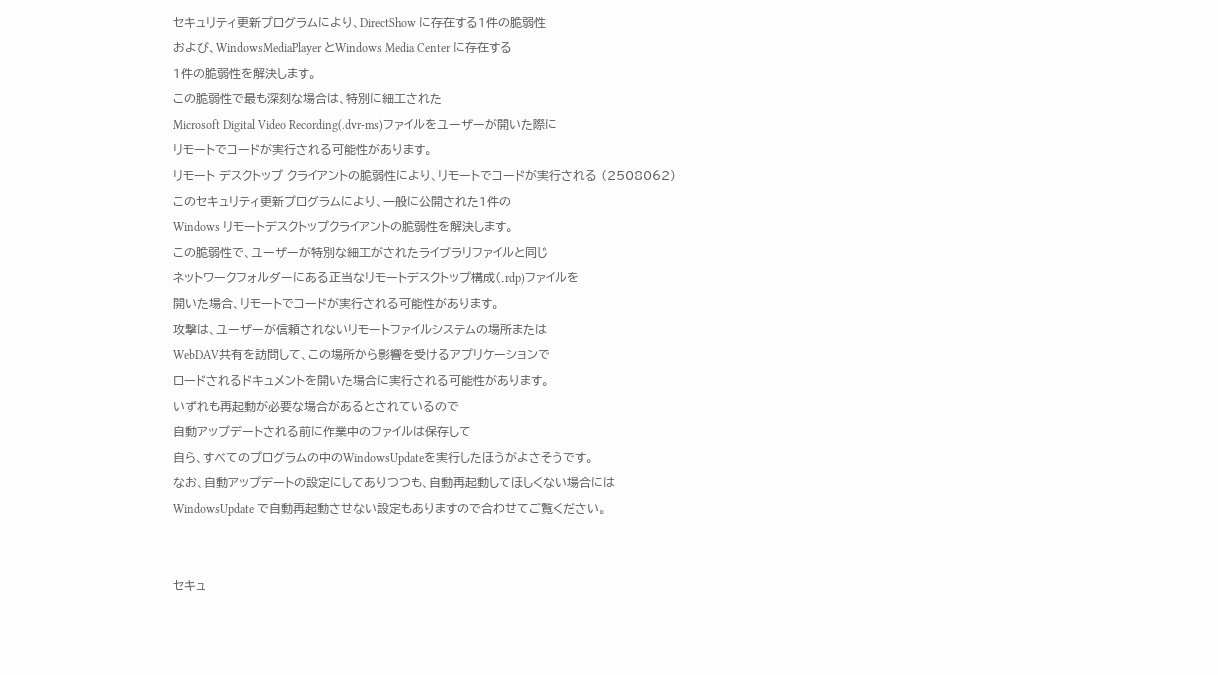セキュリティ更新プログラムにより、DirectShow に存在する1件の脆弱性
および、WindowsMediaPlayer とWindows Media Center に存在する
1件の脆弱性を解決します。
この脆弱性で最も深刻な場合は、特別に細工された
Microsoft Digital Video Recording(.dvr-ms)ファイルをユーザーが開いた際に
リモートでコードが実行される可能性があります。
リモート デスクトップ クライアントの脆弱性により、リモートでコードが実行される (2508062)
このセキュリティ更新プログラムにより、一般に公開された1件の
Windows リモートデスクトップクライアントの脆弱性を解決します。
この脆弱性で、ユーザーが特別な細工がされたライブラリファイルと同じ
ネットワークフォルダーにある正当なリモートデスクトップ構成(.rdp)ファイルを
開いた場合、リモートでコードが実行される可能性があります。
攻撃は、ユーザーが信頼されないリモートファイルシステムの場所または
WebDAV共有を訪問して、この場所から影響を受けるアプリケーションで
ロードされるドキュメントを開いた場合に実行される可能性があります。
いずれも再起動が必要な場合があるとされているので
自動アップデートされる前に作業中のファイルは保存して
自ら、すべてのプログラムの中のWindowsUpdateを実行したほうがよさそうです。
なお、自動アップデートの設定にしてありつつも、自動再起動してほしくない場合には
WindowsUpdate で自動再起動させない設定もありますので合わせてご覧ください。


セキュ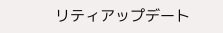リティアップデート